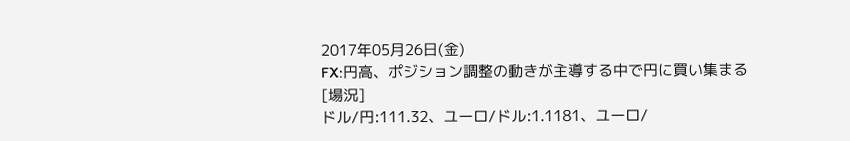2017年05月26日(金)
FX:円高、ポジション調整の動きが主導する中で円に買い集まる
[場況]
ドル/円:111.32、ユーロ/ドル:1.1181、ユーロ/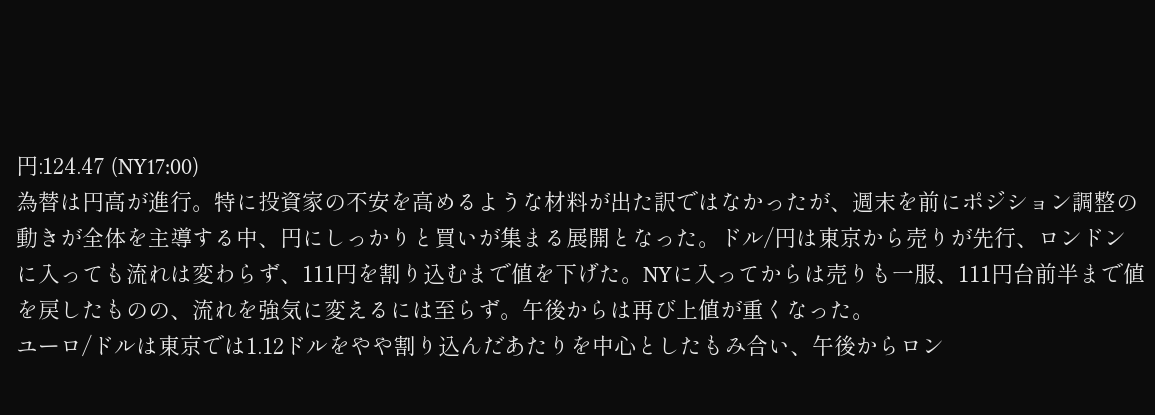円:124.47 (NY17:00)
為替は円高が進行。特に投資家の不安を高めるような材料が出た訳ではなかったが、週末を前にポジション調整の動きが全体を主導する中、円にしっかりと買いが集まる展開となった。ドル/円は東京から売りが先行、ロンドンに入っても流れは変わらず、111円を割り込むまで値を下げた。NYに入ってからは売りも一服、111円台前半まで値を戻したものの、流れを強気に変えるには至らず。午後からは再び上値が重くなった。
ユーロ/ドルは東京では1.12ドルをやや割り込んだあたりを中心としたもみ合い、午後からロン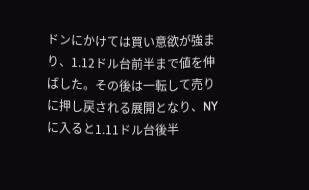ドンにかけては買い意欲が強まり、1.12ドル台前半まで値を伸ばした。その後は一転して売りに押し戻される展開となり、NYに入ると1.11ドル台後半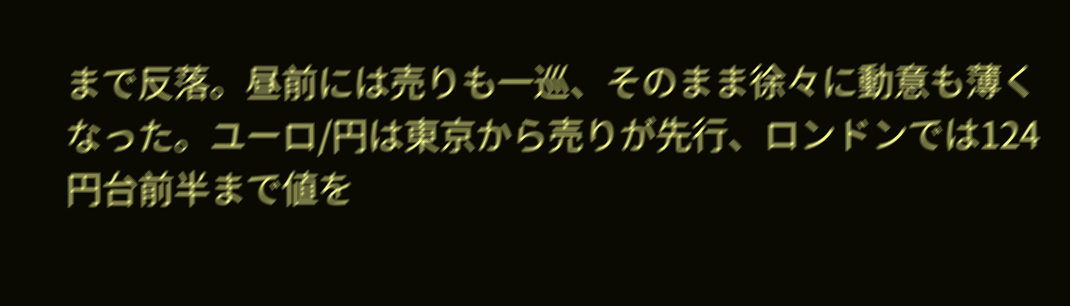まで反落。昼前には売りも一巡、そのまま徐々に動意も薄くなった。ユーロ/円は東京から売りが先行、ロンドンでは124円台前半まで値を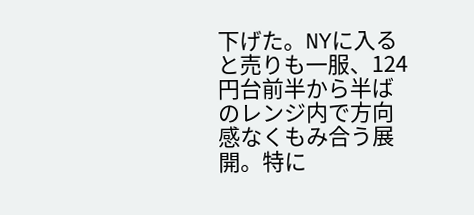下げた。NYに入ると売りも一服、124円台前半から半ばのレンジ内で方向感なくもみ合う展開。特に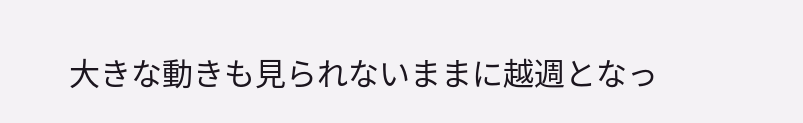大きな動きも見られないままに越週となっ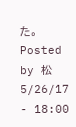た。
Posted by 松 5/26/17 - 18:00